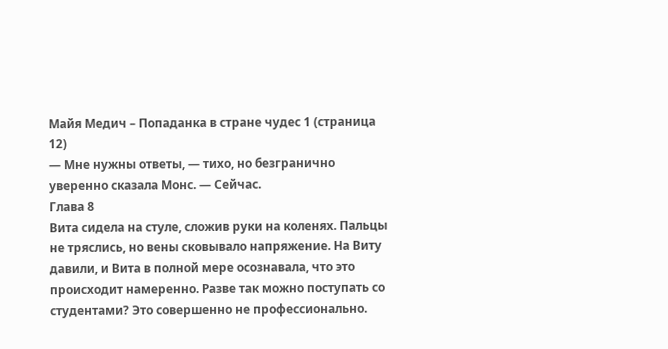Майя Медич – Попаданка в стране чудес 1 (страница 12)
— Мне нужны ответы, — тихо, но безгранично уверенно сказала Монс. — Сейчас.
Глава 8
Вита сидела на стуле, сложив руки на коленях. Пальцы не тряслись, но вены сковывало напряжение. На Виту давили, и Вита в полной мере осознавала, что это происходит намеренно. Разве так можно поступать со студентами? Это совершенно не профессионально.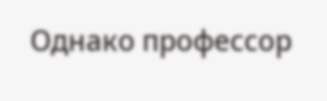Однако профессор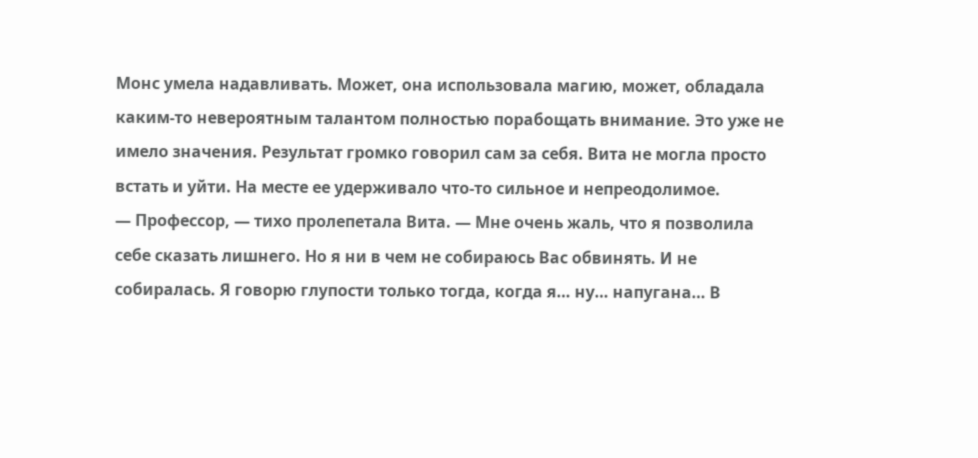Монс умела надавливать. Может, она использовала магию, может, обладала каким-то невероятным талантом полностью порабощать внимание. Это уже не имело значения. Результат громко говорил сам за себя. Вита не могла просто встать и уйти. На месте ее удерживало что-то сильное и непреодолимое.
— Профессор, — тихо пролепетала Вита. — Мне очень жаль, что я позволила себе сказать лишнего. Но я ни в чем не собираюсь Вас обвинять. И не собиралась. Я говорю глупости только тогда, когда я… ну… напугана… В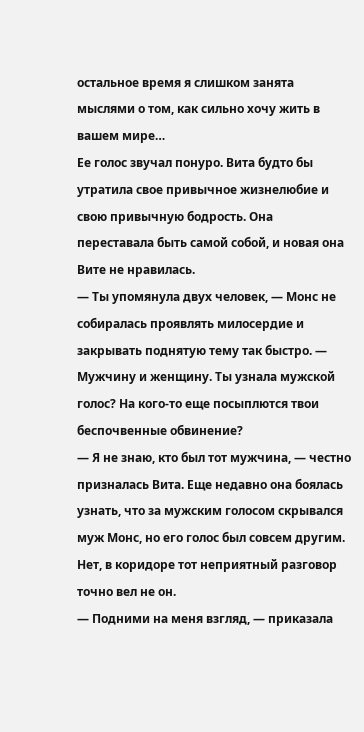остальное время я слишком занята мыслями о том, как сильно хочу жить в вашем мире…
Ее голос звучал понуро. Вита будто бы утратила свое привычное жизнелюбие и свою привычную бодрость. Она переставала быть самой собой, и новая она Вите не нравилась.
— Ты упомянула двух человек, — Монс не собиралась проявлять милосердие и закрывать поднятую тему так быстро. — Мужчину и женщину. Ты узнала мужской голос? На кого-то еще посыплются твои беспочвенные обвинение?
— Я не знаю, кто был тот мужчина, — честно призналась Вита. Еще недавно она боялась узнать, что за мужским голосом скрывался муж Монс, но его голос был совсем другим. Нет, в коридоре тот неприятный разговор точно вел не он.
— Подними на меня взгляд, — приказала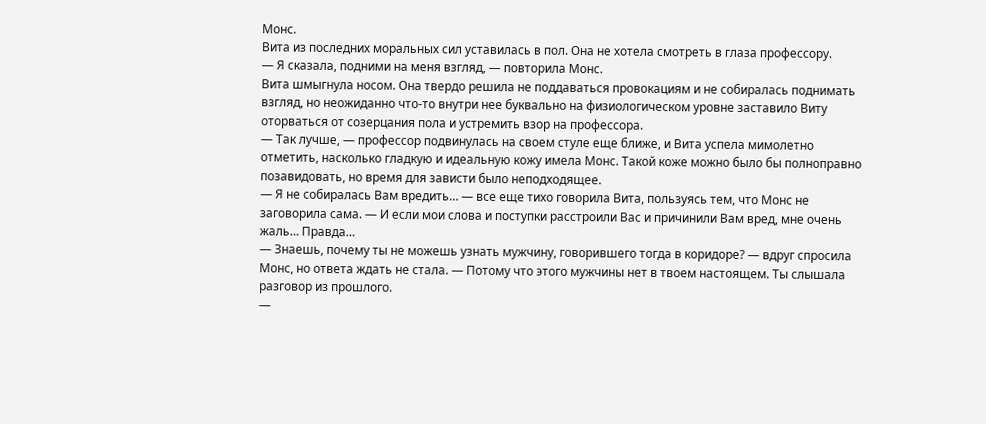Монс.
Вита из последних моральных сил уставилась в пол. Она не хотела смотреть в глаза профессору.
— Я сказала, подними на меня взгляд, — повторила Монс.
Вита шмыгнула носом. Она твердо решила не поддаваться провокациям и не собиралась поднимать взгляд, но неожиданно что-то внутри нее буквально на физиологическом уровне заставило Виту оторваться от созерцания пола и устремить взор на профессора.
— Так лучше, — профессор подвинулась на своем стуле еще ближе, и Вита успела мимолетно отметить, насколько гладкую и идеальную кожу имела Монс. Такой коже можно было бы полноправно позавидовать, но время для зависти было неподходящее.
— Я не собиралась Вам вредить… — все еще тихо говорила Вита, пользуясь тем, что Монс не заговорила сама. — И если мои слова и поступки расстроили Вас и причинили Вам вред, мне очень жаль… Правда…
— Знаешь, почему ты не можешь узнать мужчину, говорившего тогда в коридоре? — вдруг спросила Монс, но ответа ждать не стала. — Потому что этого мужчины нет в твоем настоящем. Ты слышала разговор из прошлого.
—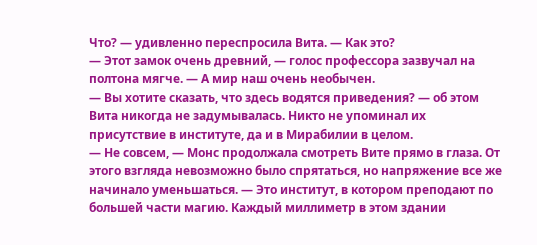Что? — удивленно переспросила Вита. — Как это?
— Этот замок очень древний, — голос профессора зазвучал на полтона мягче. — А мир наш очень необычен.
— Вы хотите сказать, что здесь водятся приведения? — об этом Вита никогда не задумывалась. Никто не упоминал их присутствие в институте, да и в Мирабилии в целом.
— Не совсем, — Монс продолжала смотреть Вите прямо в глаза. От этого взгляда невозможно было спрятаться, но напряжение все же начинало уменьшаться. — Это институт, в котором преподают по большей части магию. Каждый миллиметр в этом здании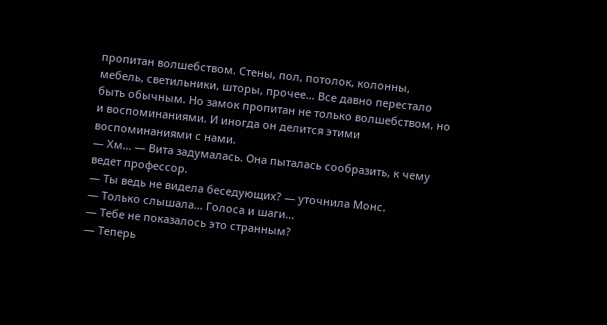пропитан волшебством. Стены, пол, потолок, колонны, мебель, светильники, шторы, прочее… Все давно перестало быть обычным. Но замок пропитан не только волшебством, но и воспоминаниями. И иногда он делится этими воспоминаниями с нами.
— Хм… — Вита задумалась. Она пыталась сообразить, к чему ведет профессор.
— Ты ведь не видела беседующих? — уточнила Монс.
— Только слышала… Голоса и шаги…
— Тебе не показалось это странным?
— Теперь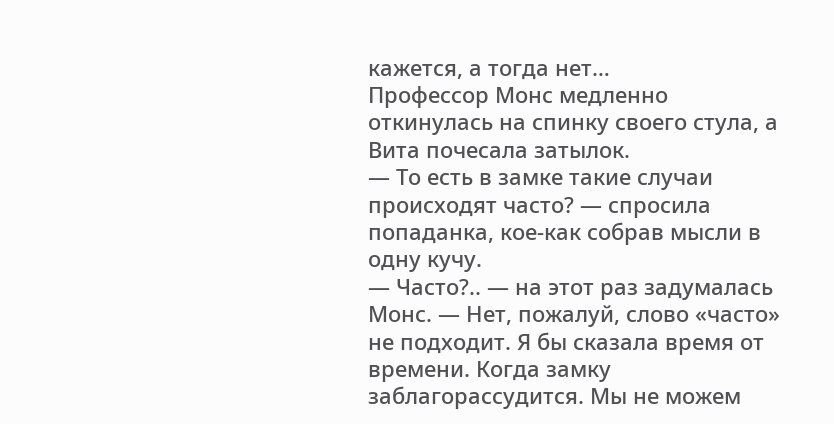кажется, а тогда нет…
Профессор Монс медленно откинулась на спинку своего стула, а Вита почесала затылок.
— То есть в замке такие случаи происходят часто? — спросила попаданка, кое-как собрав мысли в одну кучу.
— Часто?.. — на этот раз задумалась Монс. — Нет, пожалуй, слово «часто» не подходит. Я бы сказала время от времени. Когда замку заблагорассудится. Мы не можем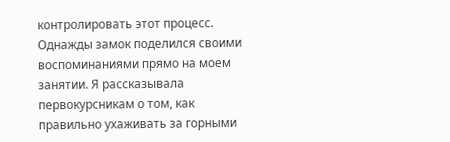контролировать этот процесс. Однажды замок поделился своими воспоминаниями прямо на моем занятии. Я рассказывала первокурсникам о том, как правильно ухаживать за горными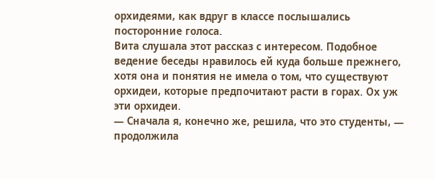орхидеями, как вдруг в классе послышались посторонние голоса.
Вита слушала этот рассказ с интересом. Подобное ведение беседы нравилось ей куда больше прежнего, хотя она и понятия не имела о том, что существуют орхидеи, которые предпочитают расти в горах. Ох уж эти орхидеи.
— Сначала я, конечно же, решила, что это студенты, — продолжила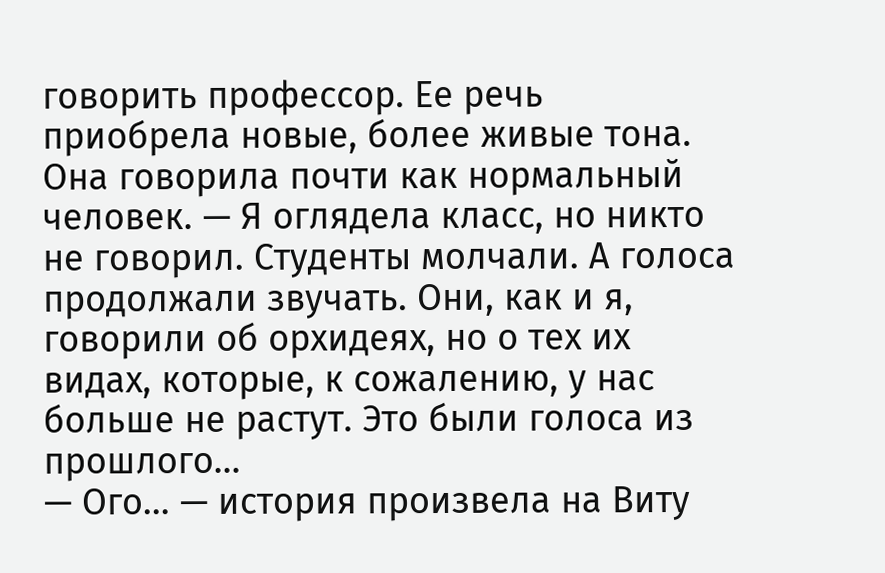говорить профессор. Ее речь приобрела новые, более живые тона. Она говорила почти как нормальный человек. — Я оглядела класс, но никто не говорил. Студенты молчали. А голоса продолжали звучать. Они, как и я, говорили об орхидеях, но о тех их видах, которые, к сожалению, у нас больше не растут. Это были голоса из прошлого…
— Ого… — история произвела на Виту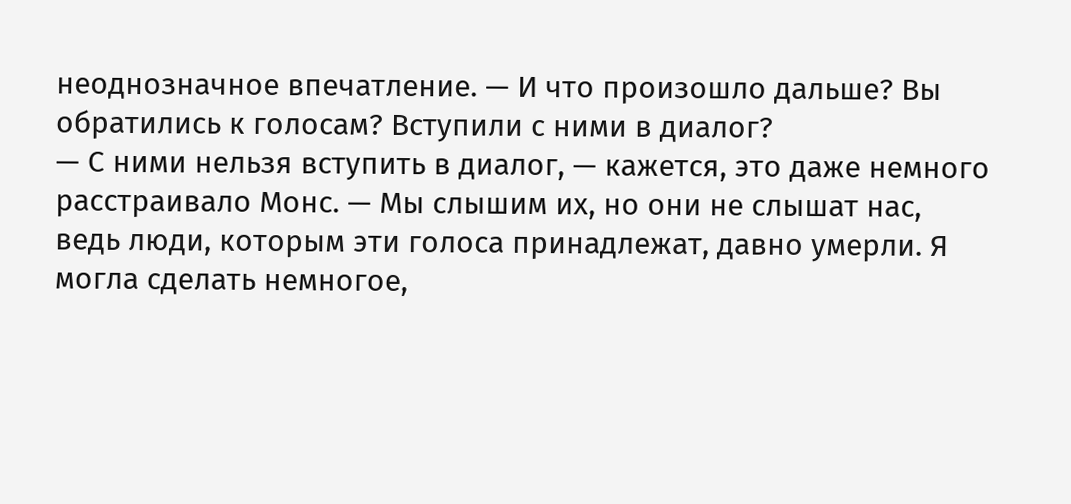неоднозначное впечатление. — И что произошло дальше? Вы обратились к голосам? Вступили с ними в диалог?
— С ними нельзя вступить в диалог, — кажется, это даже немного расстраивало Монс. — Мы слышим их, но они не слышат нас, ведь люди, которым эти голоса принадлежат, давно умерли. Я могла сделать немногое,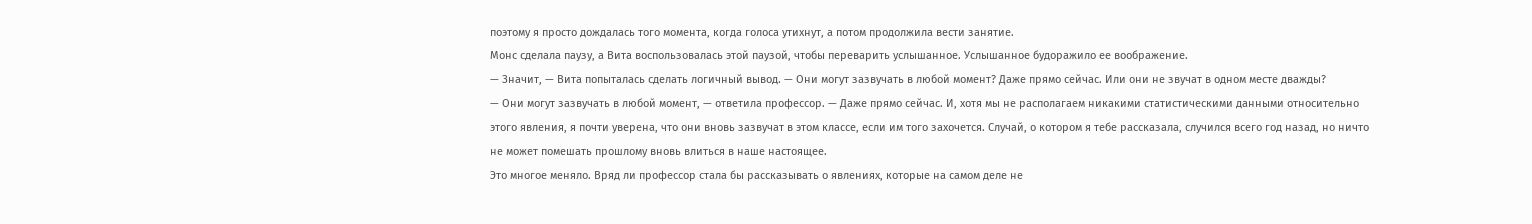поэтому я просто дождалась того момента, когда голоса утихнут, а потом продолжила вести занятие.
Монс сделала паузу, а Вита воспользовалась этой паузой, чтобы переварить услышанное. Услышанное будоражило ее воображение.
— Значит, — Вита попыталась сделать логичный вывод. — Они могут зазвучать в любой момент? Даже прямо сейчас. Или они не звучат в одном месте дважды?
— Они могут зазвучать в любой момент, — ответила профессор. — Даже прямо сейчас. И, хотя мы не располагаем никакими статистическими данными относительно этого явления, я почти уверена, что они вновь зазвучат в этом классе, если им того захочется. Случай, о котором я тебе рассказала, случился всего год назад, но ничто не может помешать прошлому вновь влиться в наше настоящее.
Это многое меняло. Вряд ли профессор стала бы рассказывать о явлениях, которые на самом деле не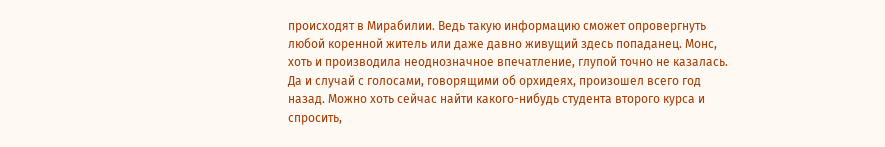происходят в Мирабилии. Ведь такую информацию сможет опровергнуть любой коренной житель или даже давно живущий здесь попаданец. Монс, хоть и производила неоднозначное впечатление, глупой точно не казалась. Да и случай с голосами, говорящими об орхидеях, произошел всего год назад. Можно хоть сейчас найти какого-нибудь студента второго курса и спросить,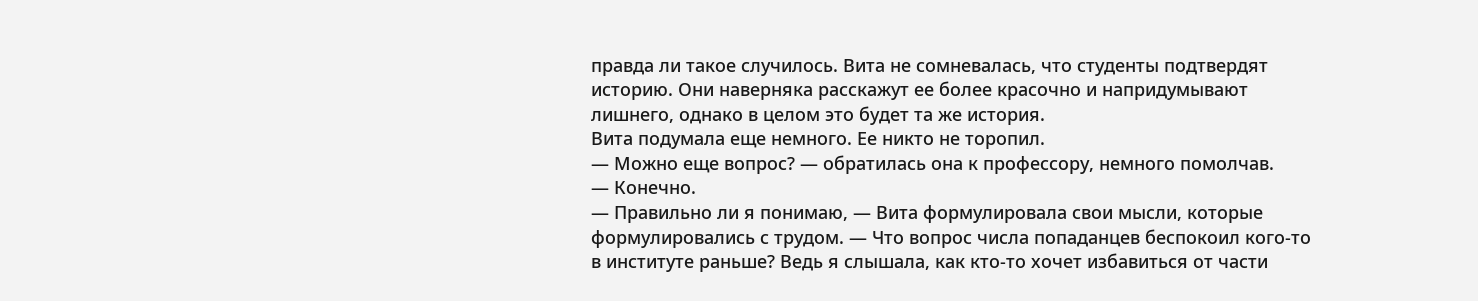правда ли такое случилось. Вита не сомневалась, что студенты подтвердят историю. Они наверняка расскажут ее более красочно и напридумывают лишнего, однако в целом это будет та же история.
Вита подумала еще немного. Ее никто не торопил.
— Можно еще вопрос? — обратилась она к профессору, немного помолчав.
— Конечно.
— Правильно ли я понимаю, — Вита формулировала свои мысли, которые формулировались с трудом. — Что вопрос числа попаданцев беспокоил кого-то в институте раньше? Ведь я слышала, как кто-то хочет избавиться от части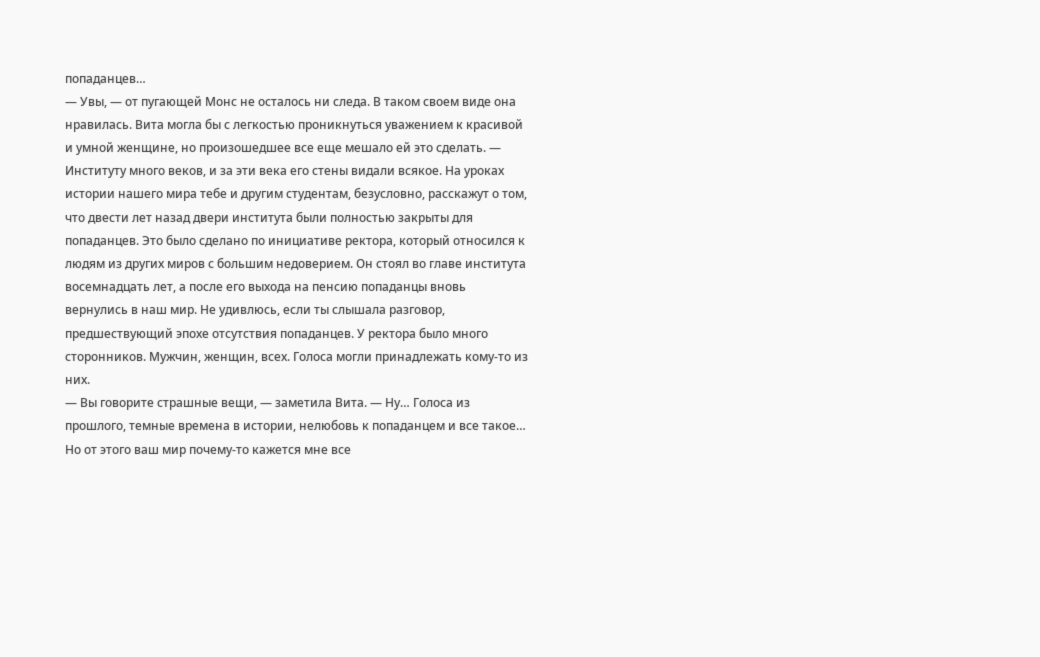попаданцев…
— Увы, — от пугающей Монс не осталось ни следа. В таком своем виде она нравилась. Вита могла бы с легкостью проникнуться уважением к красивой и умной женщине, но произошедшее все еще мешало ей это сделать. — Институту много веков, и за эти века его стены видали всякое. На уроках истории нашего мира тебе и другим студентам, безусловно, расскажут о том, что двести лет назад двери института были полностью закрыты для попаданцев. Это было сделано по инициативе ректора, который относился к людям из других миров с большим недоверием. Он стоял во главе института восемнадцать лет, а после его выхода на пенсию попаданцы вновь вернулись в наш мир. Не удивлюсь, если ты слышала разговор, предшествующий эпохе отсутствия попаданцев. У ректора было много сторонников. Мужчин, женщин, всех. Голоса могли принадлежать кому-то из них.
— Вы говорите страшные вещи, — заметила Вита. — Ну… Голоса из прошлого, темные времена в истории, нелюбовь к попаданцем и все такое… Но от этого ваш мир почему-то кажется мне все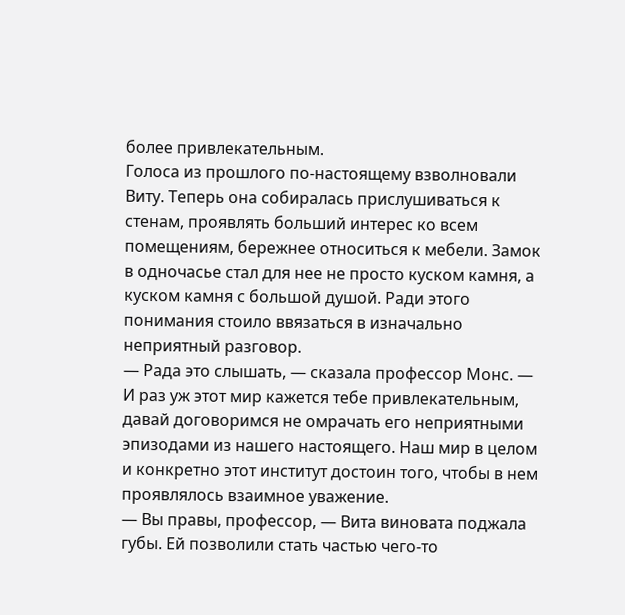более привлекательным.
Голоса из прошлого по-настоящему взволновали Виту. Теперь она собиралась прислушиваться к стенам, проявлять больший интерес ко всем помещениям, бережнее относиться к мебели. Замок в одночасье стал для нее не просто куском камня, а куском камня с большой душой. Ради этого понимания стоило ввязаться в изначально неприятный разговор.
— Рада это слышать, — сказала профессор Монс. — И раз уж этот мир кажется тебе привлекательным, давай договоримся не омрачать его неприятными эпизодами из нашего настоящего. Наш мир в целом и конкретно этот институт достоин того, чтобы в нем проявлялось взаимное уважение.
— Вы правы, профессор, — Вита виновата поджала губы. Ей позволили стать частью чего-то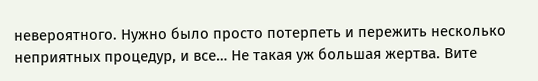невероятного. Нужно было просто потерпеть и пережить несколько неприятных процедур, и все… Не такая уж большая жертва. Вите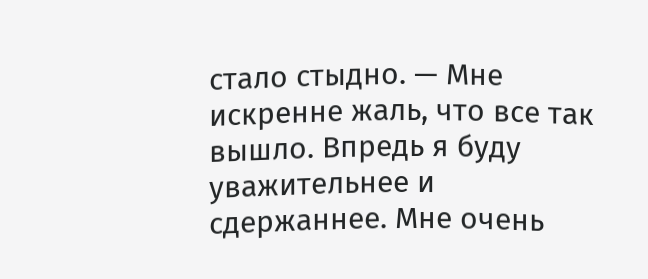стало стыдно. — Мне искренне жаль, что все так вышло. Впредь я буду уважительнее и сдержаннее. Мне очень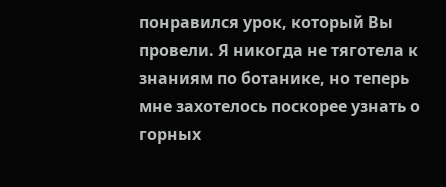понравился урок, который Вы провели. Я никогда не тяготела к знаниям по ботанике, но теперь мне захотелось поскорее узнать о горных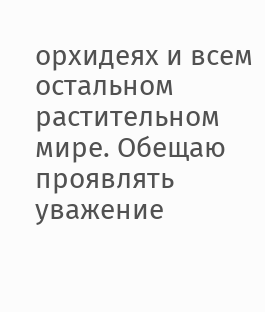орхидеях и всем остальном растительном мире. Обещаю проявлять уважение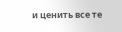и ценить все те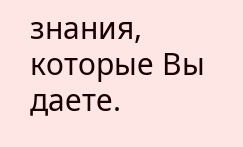знания, которые Вы даете.